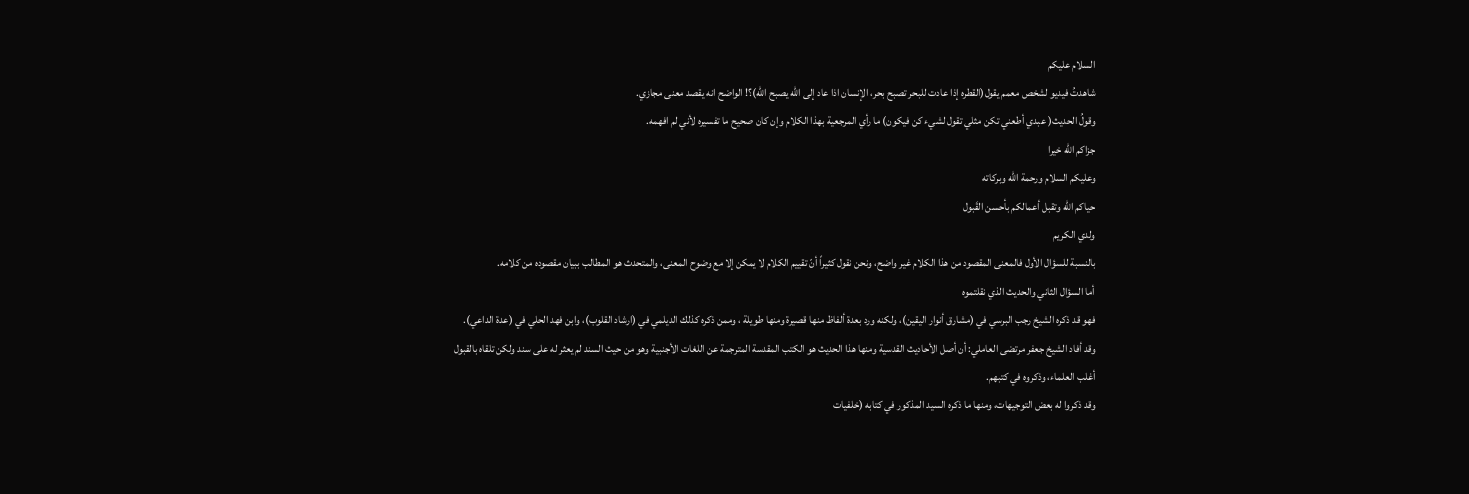السلام عليكم
شاهدتُ فيديو لشخص معمم يقول(القطره إذا عادت للبحر تصبح بحر، الإنسان اذا عاد إلى الله يصبح الله)؟! الواضح انه يقصد معنى مجازي.
وقولُ الحديث( عبدي أطعني تكن مثلي تقول لشيء كن فيكون) ما رأي المرجعية بهذا الكلام وإن كان صحيح ما تفسيره لأني لم افهمه.
جزاكم الله خيرا
وعليكم السلام ورحمة الله وبركاته
حياكم الله وتقبل أعمالكم بأحسن القَبول
ولدي الكريم
بالنسبة للسؤال الأول فالمعنى المقصود من هذا الكلام غير واضح، ونحن نقول كثيراً أنّ تقييم الكلام لا يمكن إلا مع وضوح المعنى، والمتحدث هو المطالب ببيان مقصوده من كلامه.
أما السؤال الثاني والحديث الذي نقلتموه
فهو قد ذكره الشيخ رجب البرسي في (مشارق أنوار اليقين)، ولكنه ورد بعدة ألفاظ منها قصيرة ومنها طويلة ، وممن ذكره كذلك الديلمي في (ارشاد القلوب)، وابن فهد الحلي في (عدة الداعي).
وقد أفاد الشيخ جعفر مرتضى العاملي: أن أصل الأحاديث القدسية ومنها هذا الحديث هو الكتب المقدسة المترجمة عن اللغات الأجنبية وهو من حيث السند لم يعثر له على سند ولكن تلقاه بالقبول أغلب العلماء، وذكروه في كتبهم.
وقد ذكروا له بعض التوجيهات، ومنها ما ذكره السيد المذكور في كتابه (خلفيات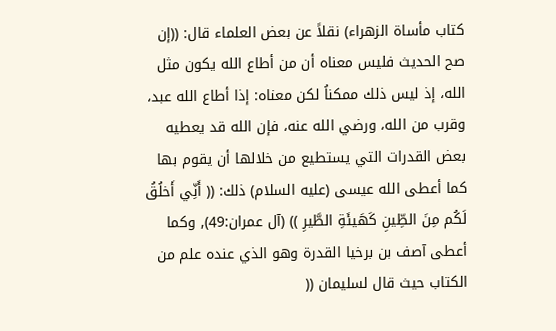كتاب مأساة الزهراء) نقلاً عن بعض العلماء قال: ((إن صح الحديث فليس معناه أن من أطاع الله يكون مثل الله، إذ ليس ذلك ممكناُ لكن معناه: إذا أطاع الله عبد، وقرب من الله، ورضي الله عنه، فإن الله قد يعطيه بعض القدرات التي يستطيع من خلالها أن يقوم بها كما أعطى الله عيسى (عليه السلام) ذلك: (( أَنِّي أَخلُقُ لَكُم مِنَ الطِّينِ كَهَيئَةِ الطَّيرِ )) (آل عمران:49), وكما أعطى آصف بن برخيا القدرة وهو الذي عنده علم من الكتاب حيث قال لسليمان ((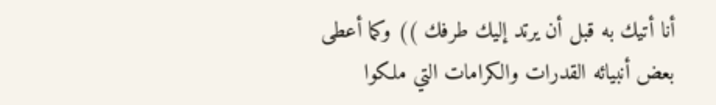أنا أتيك به قبل أن يرتد إليك طرفك )) وكما أعطى بعض أنبيائه القدرات والكرامات التي ملكوا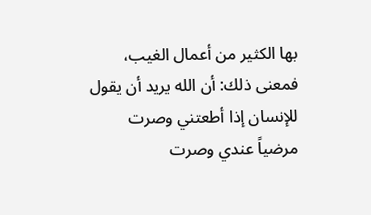بها الكثير من أعمال الغيب، فمعنى ذلك: أن الله يريد أن يقول للإنسان إذا أطعتني وصرت مرضياً عندي وصرت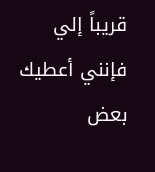قريباً إلي فإنني أعطيك بعض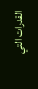القدرات التي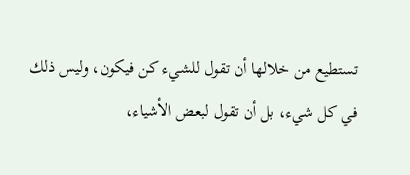تستطيع من خلالها أن تقول للشيء كن فيكون، وليس ذلك في كل شيء، بل أن تقول لبعض الأشياء،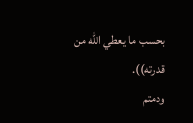بحسب ما يعطي الله من قدرته)).
ودمتم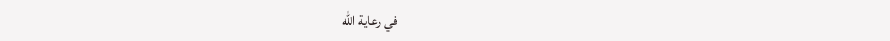في رعاية الله